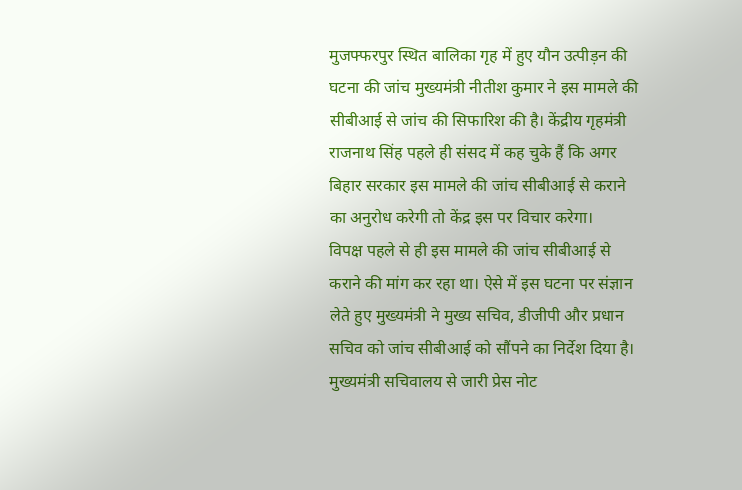मुजफ्फरपुर स्थित बालिका गृह में हुए यौन उत्पीड़न की घटना की जांच मुख्यमंत्री नीतीश कुमार ने इस मामले की सीबीआई से जांच की सिफारिश की है। केंद्रीय गृहमंत्री राजनाथ सिंह पहले ही संसद में कह चुके हैं कि अगर बिहार सरकार इस मामले की जांच सीबीआई से कराने का अनुरोध करेगी तो केंद्र इस पर विचार करेगा।
विपक्ष पहले से ही इस मामले की जांच सीबीआई से कराने की मांग कर रहा था। ऐसे में इस घटना पर संज्ञान लेते हुए मुख्यमंत्री ने मुख्य सचिव, डीजीपी और प्रधान सचिव को जांच सीबीआई को सौंपने का निर्देश दिया है।
मुख्यमंत्री सचिवालय से जारी प्रेस नोट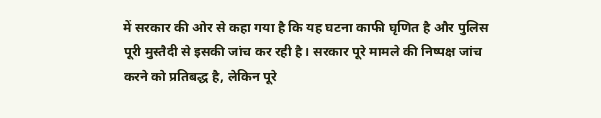में सरकार की ओर से कहा गया है कि यह घटना काफी घृणित है और पुलिस पूरी मुस्तैदी से इसकी जांच कर रही है। सरकार पूरे मामले की निष्पक्ष जांच करने को प्रतिबद्ध है, लेकिन पूरे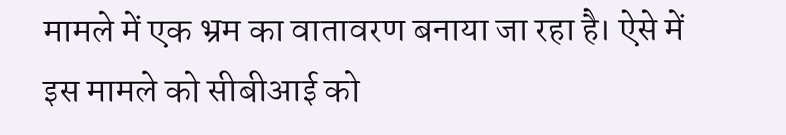मामले में एक भ्रम का वातावरण बनाया जा रहा है। ऐसे में इस मामले को सीबीआई को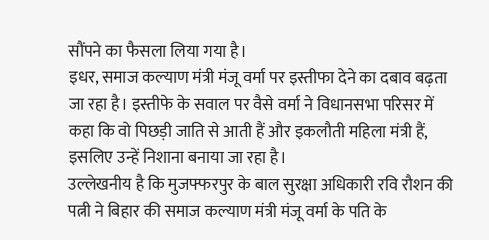सौंपने का फैसला लिया गया है।
इधर, समाज कल्याण मंत्री मंजू वर्मा पर इस्तीफा देने का दबाव बढ़ता जा रहा है। इस्तीफे के सवाल पर वैसे वर्मा ने विधानसभा परिसर में कहा कि वो पिछड़ी जाति से आती हैं और इकलौती महिला मंत्री हैं, इसलिए उन्हें निशाना बनाया जा रहा है।
उल्लेखनीय है कि मुजफ्फरपुर के बाल सुरक्षा अधिकारी रवि रौशन की पत्नी ने बिहार की समाज कल्याण मंत्री मंजू वर्मा के पति के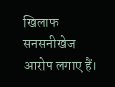खिलाफ सनसनीखेज आरोप लगाए हैं।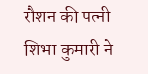रौशन की पत्नी शिभा कुमारी ने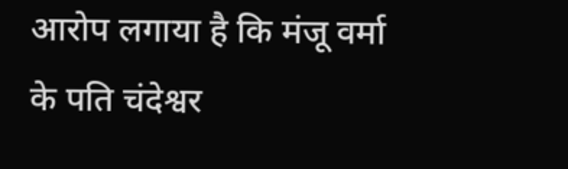आरोप लगाया है कि मंजू वर्मा के पति चंदेश्वर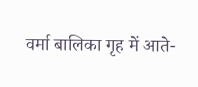वर्मा बालिका गृह में आते-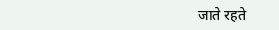जाते रहते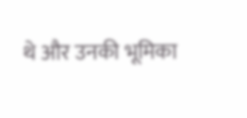थे और उनकी भूमिका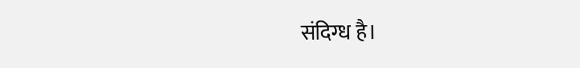संदिग्ध है।